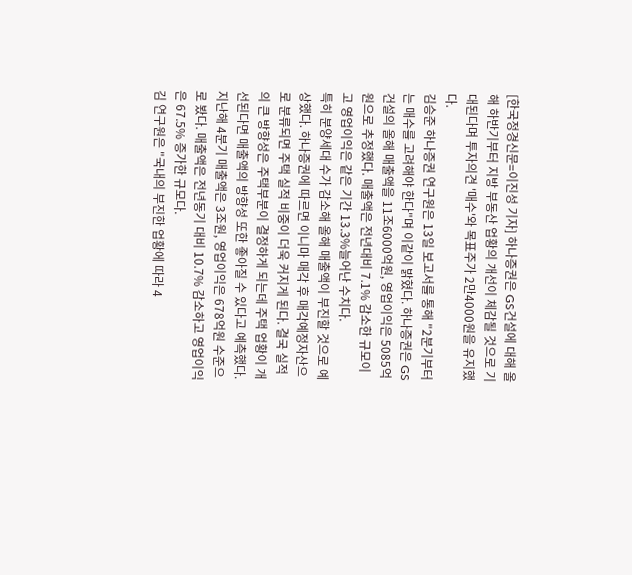[한국정경신문=이진성 기자] 하나증권은 GS건설에 대해 올해 하반기부터 지방 부동산 업황의 개선이 체감될 것으로 기대된다며 투자의견 '매수'와 목표주가 2만4000원을 유지했다.
김승준 하나증권 연구원은 13일 보고서를 통해 "2분기부터는 매수를 고려해야 한다"며 이같이 밝혔다. 하나증권은 GS건설의 올해 매출액을 11조6000억원, 영업이익은 5085억원으로 추정했다. 매출액은 전년대비 7.1% 감소한 규모이고 영업이익은 같은 기간 13.3%늘어난 수치다.
특히 분양세대 수가 감소해 올해 매출액이 부진할 것으로 예상했다. 하나증권에 따르면 이니마 매각 후 매각예정자산으로 분류되면 주택 실적 비중이 더욱 커지게 된다. 결국 실적의 큰 방향성은 주택부분이 결정하게 되는데 주택 업황이 개선된다면 매출액의 방향성 또한 좋아질 수 있다고 예측했다.
지난해 4분기 매출액은 3조원, 영업이익은 678억원 수준으로 봤다. 매출액은 전년동기 대비 10.7% 감소하고 영업이익은 67.5% 증가한 규모다.
김 연구원은 "국내의 부진한 업황에 따라 4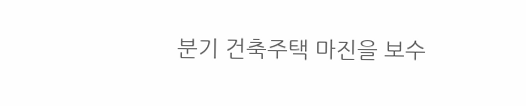분기 건축주택 마진을 보수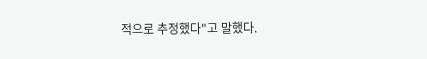적으로 추정했다"고 말했다.